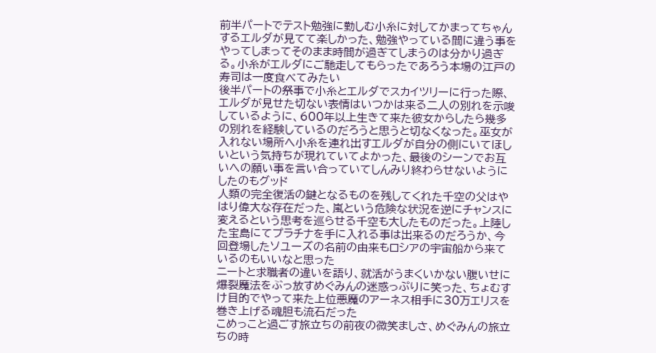前半パートでテスト勉強に勤しむ小糸に対してかまってちゃんするエルダが見てて楽しかった、勉強やっている間に違う事をやってしまってそのまま時間が過ぎてしまうのは分かり過ぎる。小糸がエルダにご馳走してもらったであろう本場の江戸の寿司は一度食べてみたい
後半パートの祭事で小糸とエルダでスカイツリーに行った際、エルダが見せた切ない表情はいつかは来る二人の別れを示唆しているように、600年以上生きて来た彼女からしたら幾多の別れを経験しているのだろうと思うと切なくなった。巫女が入れない場所へ小糸を連れ出すエルダが自分の側にいてほしいという気持ちが現れていてよかった、最後のシーンでお互いへの願い事を言い合っていてしんみり終わらせないようにしたのもグッド
人類の完全復活の鍵となるものを残してくれた千空の父はやはり偉大な存在だった、嵐という危険な状況を逆にチャンスに変えるという思考を巡らせる千空も大したものだった。上陸した宝島にてプラチナを手に入れる事は出来るのだろうか、今回登場したソユーズの名前の由来もロシアの宇宙船から来ているのもいいなと思った
ニートと求職者の違いを語り、就活がうまくいかない腹いせに爆裂魔法をぶっ放すめぐみんの迷惑っぷりに笑った、ちょむすけ目的でやって来た上位悪魔のアーネス相手に30万エリスを巻き上げる魂胆も流石だった
こめっこと過ごす旅立ちの前夜の微笑ましさ、めぐみんの旅立ちの時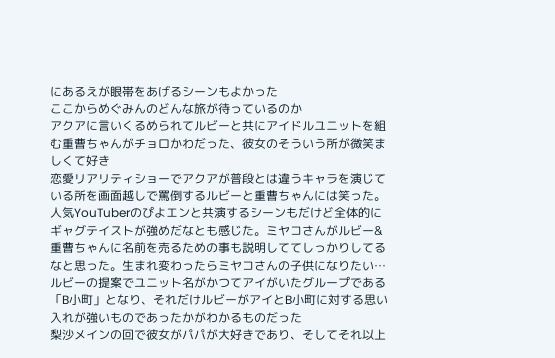にあるえが眼帯をあげるシーンもよかった
ここからめぐみんのどんな旅が待っているのか
アクアに言いくるめられてルビーと共にアイドルユニットを組む重曹ちゃんがチョロかわだった、彼女のそういう所が微笑ましくて好き
恋愛リアリティショーでアクアが普段とは違うキャラを演じている所を画面越しで罵倒するルビーと重曹ちゃんには笑った。人気YouTuberのぴよエンと共演するシーンもだけど全体的にギャグテイストが強めだなとも感じた。ミヤコさんがルビー&重曹ちゃんに名前を売るための事も説明しててしっかりしてるなと思った。生まれ変わったらミヤコさんの子供になりたい…
ルビーの提案でユニット名がかつてアイがいたグループである「B小町」となり、それだけルビーがアイとB小町に対する思い入れが強いものであったかがわかるものだった
梨沙メインの回で彼女がパパが大好きであり、そしてそれ以上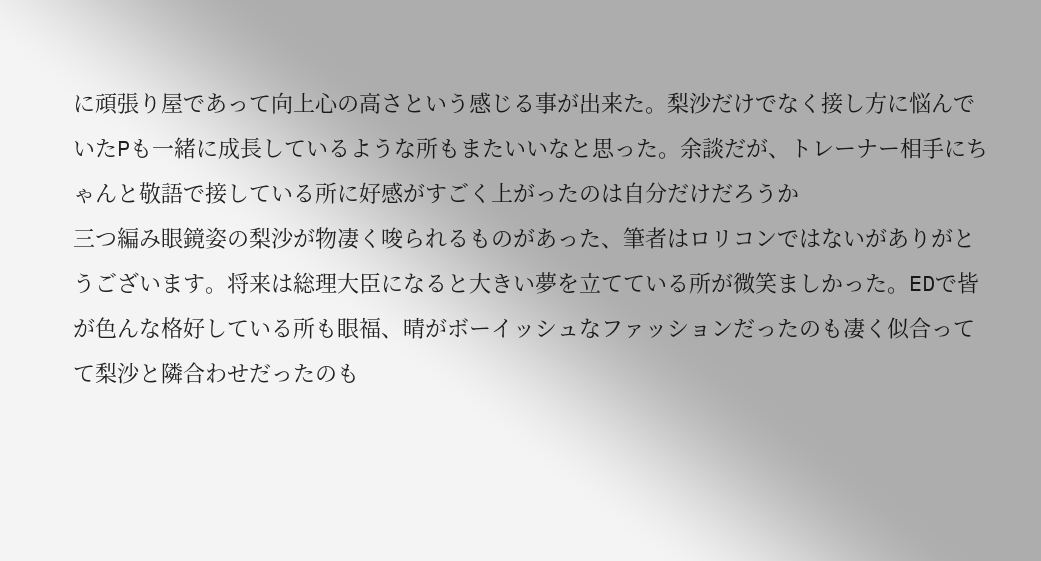に頑張り屋であって向上心の高さという感じる事が出来た。梨沙だけでなく接し方に悩んでいたPも一緒に成長しているような所もまたいいなと思った。余談だが、トレーナー相手にちゃんと敬語で接している所に好感がすごく上がったのは自分だけだろうか
三つ編み眼鏡姿の梨沙が物凄く唆られるものがあった、筆者はロリコンではないがありがとうございます。将来は総理大臣になると大きい夢を立てている所が微笑ましかった。EDで皆が色んな格好している所も眼福、晴がボーイッシュなファッションだったのも凄く似合ってて梨沙と隣合わせだったのも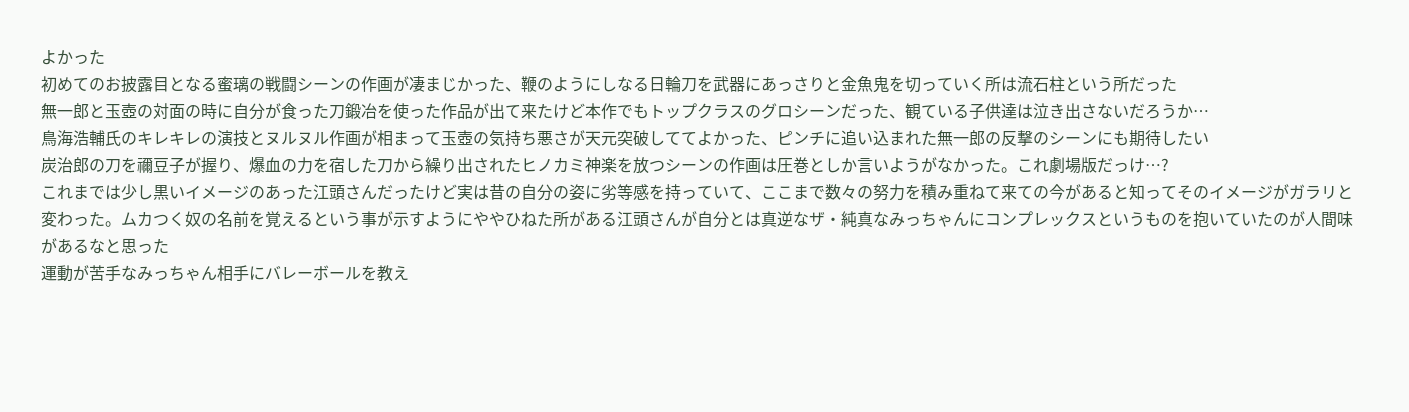よかった
初めてのお披露目となる蜜璃の戦闘シーンの作画が凄まじかった、鞭のようにしなる日輪刀を武器にあっさりと金魚鬼を切っていく所は流石柱という所だった
無一郎と玉壺の対面の時に自分が食った刀鍛冶を使った作品が出て来たけど本作でもトップクラスのグロシーンだった、観ている子供達は泣き出さないだろうか…
鳥海浩輔氏のキレキレの演技とヌルヌル作画が相まって玉壺の気持ち悪さが天元突破しててよかった、ピンチに追い込まれた無一郎の反撃のシーンにも期待したい
炭治郎の刀を禰豆子が握り、爆血の力を宿した刀から繰り出されたヒノカミ神楽を放つシーンの作画は圧巻としか言いようがなかった。これ劇場版だっけ…?
これまでは少し黒いイメージのあった江頭さんだったけど実は昔の自分の姿に劣等感を持っていて、ここまで数々の努力を積み重ねて来ての今があると知ってそのイメージがガラリと変わった。ムカつく奴の名前を覚えるという事が示すようにややひねた所がある江頭さんが自分とは真逆なザ・純真なみっちゃんにコンプレックスというものを抱いていたのが人間味があるなと思った
運動が苦手なみっちゃん相手にバレーボールを教え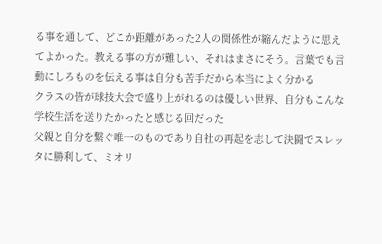る事を通して、どこか距離があった2人の関係性が縮んだように思えてよかった。教える事の方が難しい、それはまさにそう。言葉でも言動にしろものを伝える事は自分も苦手だから本当によく分かる
クラスの皆が球技大会で盛り上がれるのは優しい世界、自分もこんな学校生活を送りたかったと感じる回だった
父親と自分を繋ぐ唯一のものであり自社の再起を志して決闘でスレッタに勝利して、ミオリ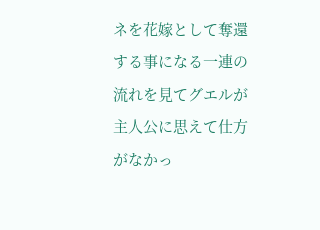ネを花嫁として奪還する事になる一連の流れを見てグエルが主人公に思えて仕方がなかっ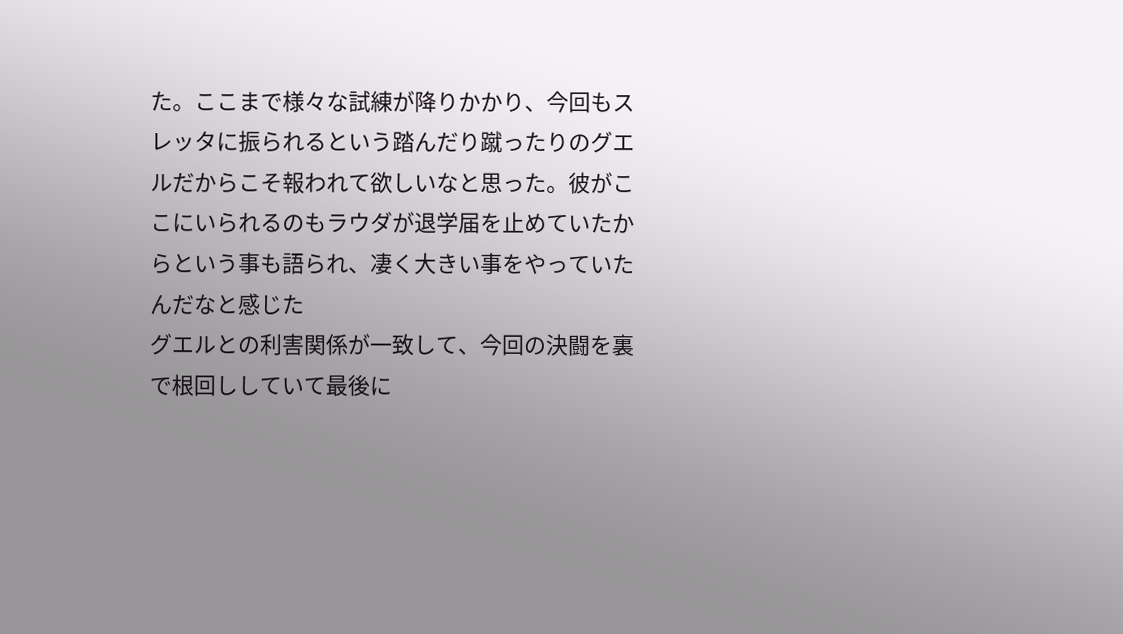た。ここまで様々な試練が降りかかり、今回もスレッタに振られるという踏んだり蹴ったりのグエルだからこそ報われて欲しいなと思った。彼がここにいられるのもラウダが退学届を止めていたからという事も語られ、凄く大きい事をやっていたんだなと感じた
グエルとの利害関係が一致して、今回の決闘を裏で根回ししていて最後に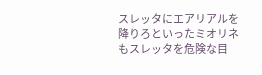スレッタにエアリアルを降りろといったミオリネもスレッタを危険な目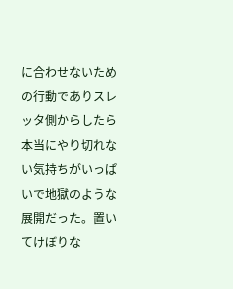に合わせないための行動でありスレッタ側からしたら本当にやり切れない気持ちがいっぱいで地獄のような展開だった。置いてけぼりな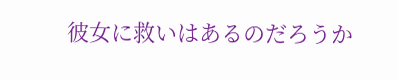彼女に救いはあるのだろうか